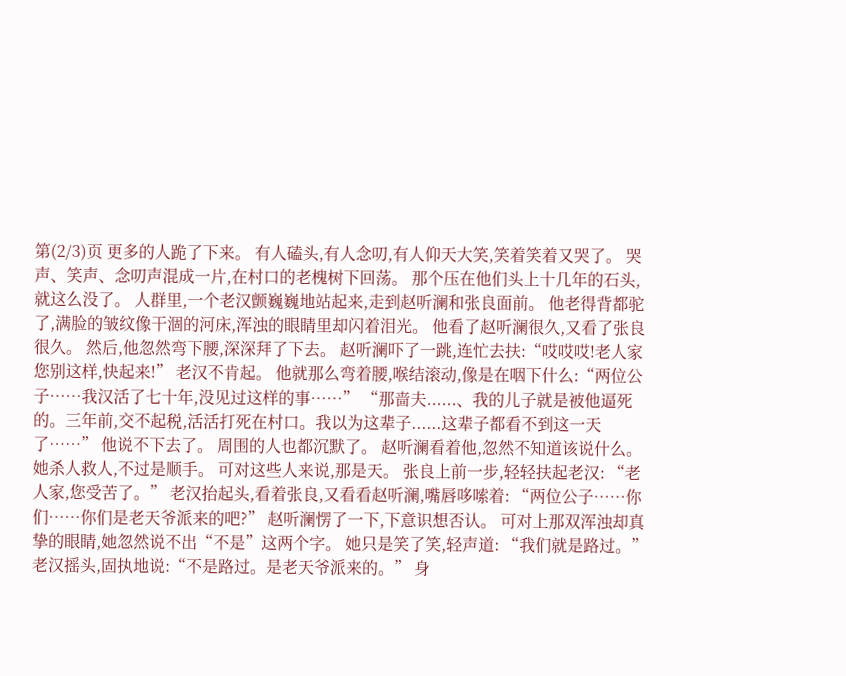第(2/3)页 更多的人跪了下来。 有人磕头,有人念叨,有人仰天大笑,笑着笑着又哭了。 哭声、笑声、念叨声混成一片,在村口的老槐树下回荡。 那个压在他们头上十几年的石头,就这么没了。 人群里,一个老汉颤巍巍地站起来,走到赵听澜和张良面前。 他老得背都驼了,满脸的皱纹像干涸的河床,浑浊的眼睛里却闪着泪光。 他看了赵听澜很久,又看了张良很久。 然后,他忽然弯下腰,深深拜了下去。 赵听澜吓了一跳,连忙去扶:“哎哎哎!老人家您别这样,快起来!” 老汉不肯起。 他就那么弯着腰,喉结滚动,像是在咽下什么:“两位公子……我汉活了七十年,没见过这样的事……” “那啬夫......、我的儿子就是被他逼死的。三年前,交不起税,活活打死在村口。我以为这辈子......这辈子都看不到这一天了……” 他说不下去了。 周围的人也都沉默了。 赵听澜看着他,忽然不知道该说什么。 她杀人救人,不过是顺手。 可对这些人来说,那是天。 张良上前一步,轻轻扶起老汉: “老人家,您受苦了。” 老汉抬起头,看着张良,又看看赵听澜,嘴唇哆嗦着: “两位公子……你们……你们是老天爷派来的吧?” 赵听澜愣了一下,下意识想否认。 可对上那双浑浊却真挚的眼睛,她忽然说不出“不是”这两个字。 她只是笑了笑,轻声道: “我们就是路过。” 老汉摇头,固执地说:“不是路过。是老天爷派来的。” 身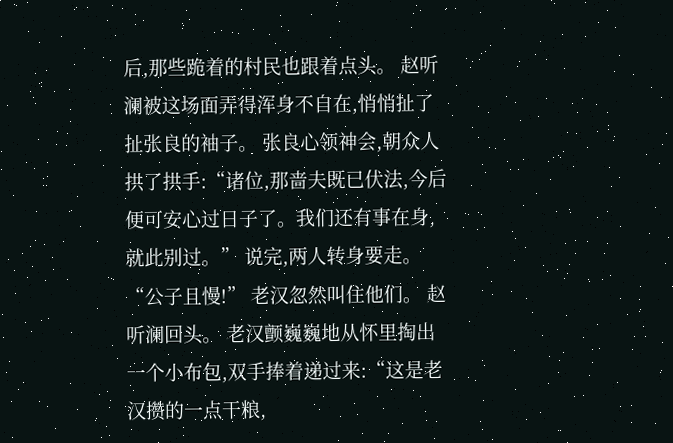后,那些跪着的村民也跟着点头。 赵听澜被这场面弄得浑身不自在,悄悄扯了扯张良的袖子。 张良心领神会,朝众人拱了拱手:“诸位,那啬夫既已伏法,今后便可安心过日子了。我们还有事在身,就此别过。” 说完,两人转身要走。 “公子且慢!” 老汉忽然叫住他们。 赵听澜回头。 老汉颤巍巍地从怀里掏出一个小布包,双手捧着递过来:“这是老汉攒的一点干粮,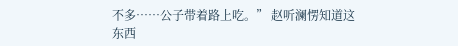不多……公子带着路上吃。” 赵听澜愣知道这东西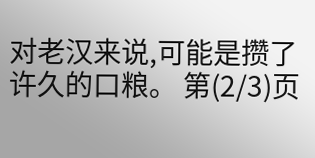对老汉来说,可能是攒了许久的口粮。 第(2/3)页